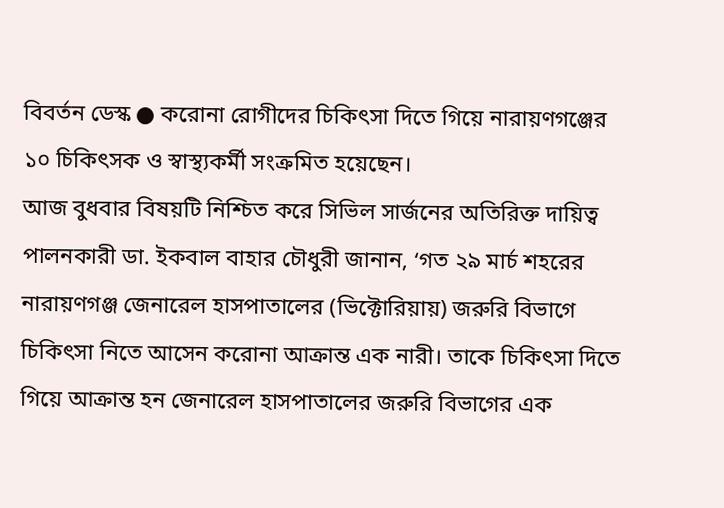বিবর্তন ডেস্ক ● করোনা রোগীদের চিকিৎসা দিতে গিয়ে নারায়ণগঞ্জের ১০ চিকিৎসক ও স্বাস্থ্যকর্মী সংক্রমিত হয়েছেন।
আজ বুধবার বিষয়টি নিশ্চিত করে সিভিল সার্জনের অতিরিক্ত দায়িত্ব পালনকারী ডা. ইকবাল বাহার চৌধুরী জানান, ‘গত ২৯ মার্চ শহরের নারায়ণগঞ্জ জেনারেল হাসপাতালের (ভিক্টোরিয়ায়) জরুরি বিভাগে চিকিৎসা নিতে আসেন করোনা আক্রান্ত এক নারী। তাকে চিকিৎসা দিতে গিয়ে আক্রান্ত হন জেনারেল হাসপাতালের জরুরি বিভাগের এক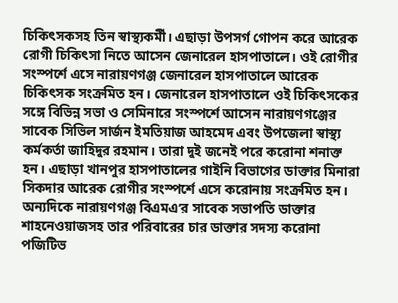চিকিৎসকসহ তিন স্বাস্থ্যকর্মী। এছাড়া উপসর্গ গোপন করে আরেক রোগী চিকিৎসা নিতে আসেন জেনারেল হাসপাতালে। ওই রোগীর সংস্পর্শে এসে নারায়ণগঞ্জ জেনারেল হাসপাতালে আরেক চিকিৎসক সংক্রমিত হন। জেনারেল হাসপাতালে ওই চিকিৎসকের সঙ্গে বিভিন্ন সভা ও সেমিনারে সংস্পর্শে আসেন নারায়ণগঞ্জের সাবেক সিভিল সার্জন ইমতিয়াজ আহমেদ এবং উপজেলা স্বাস্থ্য কর্মকর্তা জাহিদুর রহমান। তারা দুই জনেই পরে করোনা শনাক্ত হন। এছাড়া খানপুর হাসপাতালের গাইনি বিভাগের ডাক্তার মিনারা সিকদার আরেক রোগীর সংস্পর্শে এসে করোনায় সংক্রমিত হন। অন্যদিকে নারায়ণগঞ্জ বিএমএ’র সাবেক সভাপতি ডাক্তার শাহনেওয়াজসহ তার পরিবারের চার ডাক্তার সদস্য করোনা পজিটিভ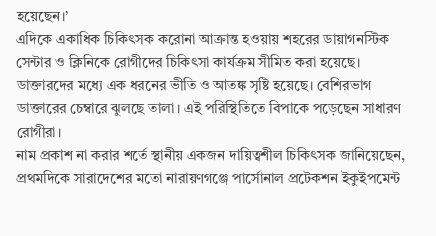হয়েছেন।’
এদিকে একাধিক চিকিৎসক করোনা আক্রান্ত হওয়ায় শহরের ডায়াগনস্টিক সেন্টার ও ক্লিনিকে রোগীদের চিকিৎসা কার্যক্রম সীমিত করা হয়েছে। ডাক্তারদের মধ্যে এক ধরনের ভীতি ও আতঙ্ক সৃষ্টি হয়েছে। বেশিরভাগ ডাক্তারের চেম্বারে ঝুলছে তালা। এই পরিস্থিতিতে বিপাকে পড়েছেন সাধারণ রোগীরা।
নাম প্রকাশ না করার শর্তে স্থানীয় একজন দায়িত্বশীল চিকিৎসক জানিয়েছেন, প্রথমদিকে সারাদেশের মতো নারায়ণগঞ্জে পার্সোনাল প্রটেকশন ইকুইপমেন্ট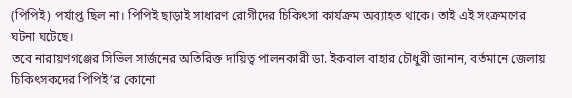(পিপিই) পর্যাপ্ত ছিল না। পিপিই ছাড়াই সাধারণ রোগীদের চিকিৎসা কার্যক্রম অব্যাহত থাকে। তাই এই সংক্রমণের ঘটনা ঘটেছে।
তবে নারায়ণগঞ্জের সিভিল সার্জনের অতিরিক্ত দায়িত্ব পালনকারী ডা. ইকবাল বাহার চৌধুরী জানান, বর্তমানে জেলায় চিকিৎসকদের পিপিই’র কোনো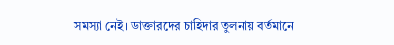সমস্যা নেই। ডাক্তারদের চাহিদার তুলনায় বর্তমানে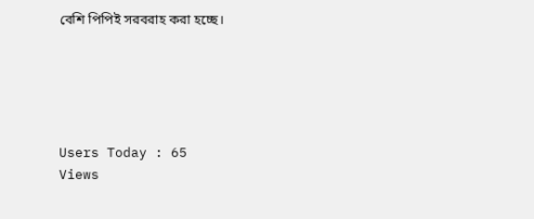বেশি পিপিই সরবরাহ করা হচ্ছে।





Users Today : 65
Views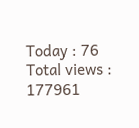Today : 76
Total views : 177961